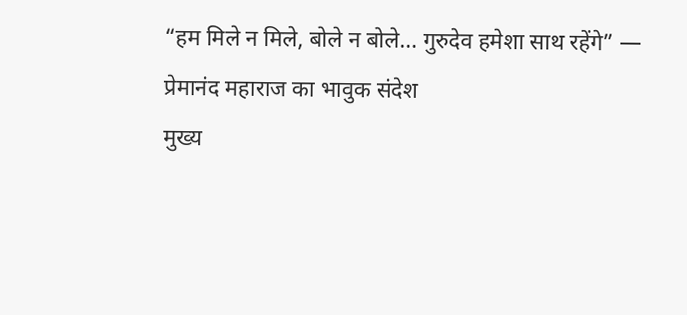“हम मिले न मिले, बोले न बोले… गुरुदेव हमेशा साथ रहेंगे” — प्रेमानंद महाराज का भावुक संदेश
मुख्य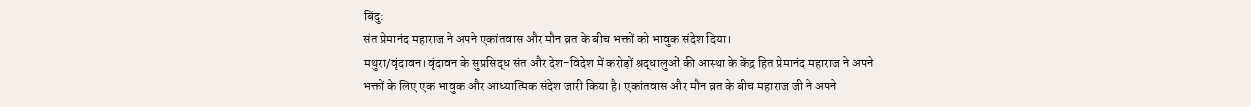बिंदु:
संत प्रेमानंद महाराज ने अपने एकांतवास और मौन व्रत के बीच भक्तों को भावुक संदेश दिया।
मथुरा/वृंदावन।वृंदावन के सुप्रसिद्ध संत और देश-विदेश में करोड़ों श्रद्धालुओं की आस्था के केंद्र हित प्रेमानंद महाराज ने अपने भक्तों के लिए एक भावुक और आध्यात्मिक संदेश जारी किया है। एकांतवास और मौन व्रत के बीच महाराज जी ने अपने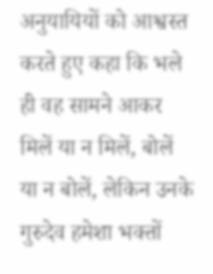अनुयायियों को आश्वस्त करते हुए कहा कि भले ही वह सामने आकर मिलें या न मिलें, बोलें या न बोलें, लेकिन उनके गुरुदेव हमेशा भक्तों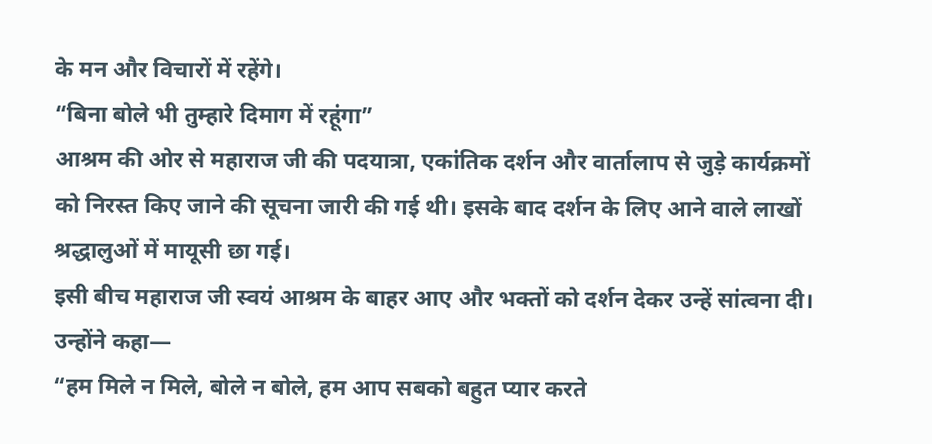के मन और विचारों में रहेंगे।
“बिना बोले भी तुम्हारे दिमाग में रहूंगा”
आश्रम की ओर से महाराज जी की पदयात्रा, एकांतिक दर्शन और वार्तालाप से जुड़े कार्यक्रमों को निरस्त किए जाने की सूचना जारी की गई थी। इसके बाद दर्शन के लिए आने वाले लाखों श्रद्धालुओं में मायूसी छा गई।
इसी बीच महाराज जी स्वयं आश्रम के बाहर आए और भक्तों को दर्शन देकर उन्हें सांत्वना दी। उन्होंने कहा—
“हम मिले न मिले, बोले न बोले, हम आप सबको बहुत प्यार करते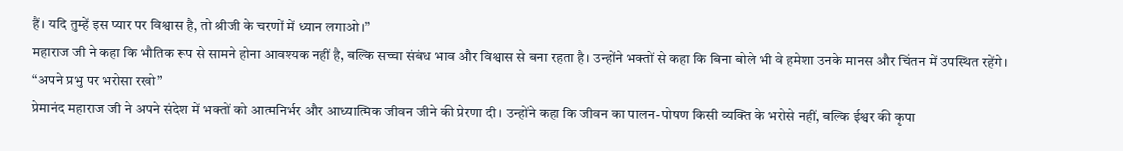हैं। यदि तुम्हें इस प्यार पर विश्वास है, तो श्रीजी के चरणों में ध्यान लगाओ।”
महाराज जी ने कहा कि भौतिक रूप से सामने होना आवश्यक नहीं है, बल्कि सच्चा संबंध भाव और विश्वास से बना रहता है। उन्होंने भक्तों से कहा कि बिना बोले भी वे हमेशा उनके मानस और चिंतन में उपस्थित रहेंगे।
“अपने प्रभु पर भरोसा रखो”
प्रेमानंद महाराज जी ने अपने संदेश में भक्तों को आत्मनिर्भर और आध्यात्मिक जीवन जीने की प्रेरणा दी। उन्होंने कहा कि जीवन का पालन-पोषण किसी व्यक्ति के भरोसे नहीं, बल्कि ईश्वर की कृपा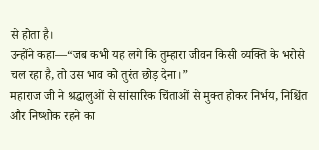से होता है।
उन्होंने कहा—“जब कभी यह लगे कि तुम्हारा जीवन किसी व्यक्ति के भरोसे चल रहा है, तो उस भाव को तुरंत छोड़ देना।”
महाराज जी ने श्रद्धालुओं से सांसारिक चिंताओं से मुक्त होकर निर्भय, निश्चिंत और निष्शोक रहने का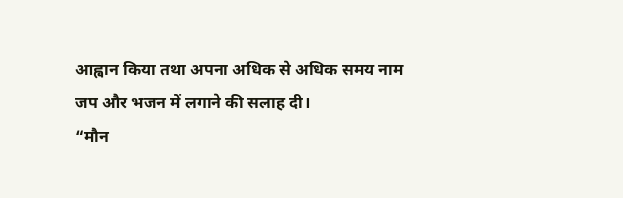आह्वान किया तथा अपना अधिक से अधिक समय नाम जप और भजन में लगाने की सलाह दी।
“मौन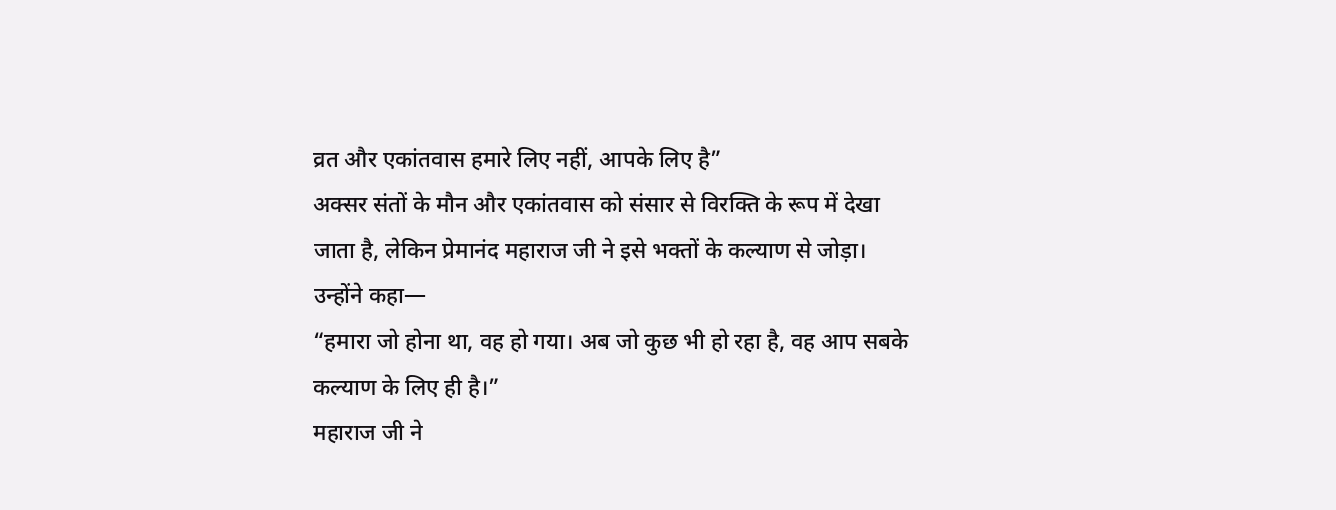व्रत और एकांतवास हमारे लिए नहीं, आपके लिए है”
अक्सर संतों के मौन और एकांतवास को संसार से विरक्ति के रूप में देखा जाता है, लेकिन प्रेमानंद महाराज जी ने इसे भक्तों के कल्याण से जोड़ा। उन्होंने कहा—
“हमारा जो होना था, वह हो गया। अब जो कुछ भी हो रहा है, वह आप सबके कल्याण के लिए ही है।”
महाराज जी ने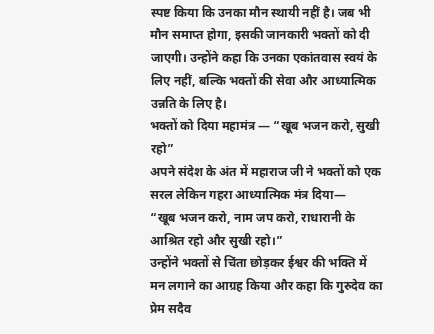स्पष्ट किया कि उनका मौन स्थायी नहीं है। जब भी मौन समाप्त होगा, इसकी जानकारी भक्तों को दी जाएगी। उन्होंने कहा कि उनका एकांतवास स्वयं के लिए नहीं, बल्कि भक्तों की सेवा और आध्यात्मिक उन्नति के लिए है।
भक्तों को दिया महामंत्र — “खूब भजन करो, सुखी रहो”
अपने संदेश के अंत में महाराज जी ने भक्तों को एक सरल लेकिन गहरा आध्यात्मिक मंत्र दिया—
“खूब भजन करो, नाम जप करो, राधारानी के आश्रित रहो और सुखी रहो।”
उन्होंने भक्तों से चिंता छोड़कर ईश्वर की भक्ति में मन लगाने का आग्रह किया और कहा कि गुरुदेव का प्रेम सदैव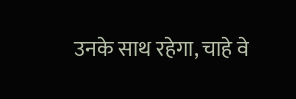उनके साथ रहेगा, चाहे वे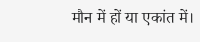मौन में हों या एकांत में।